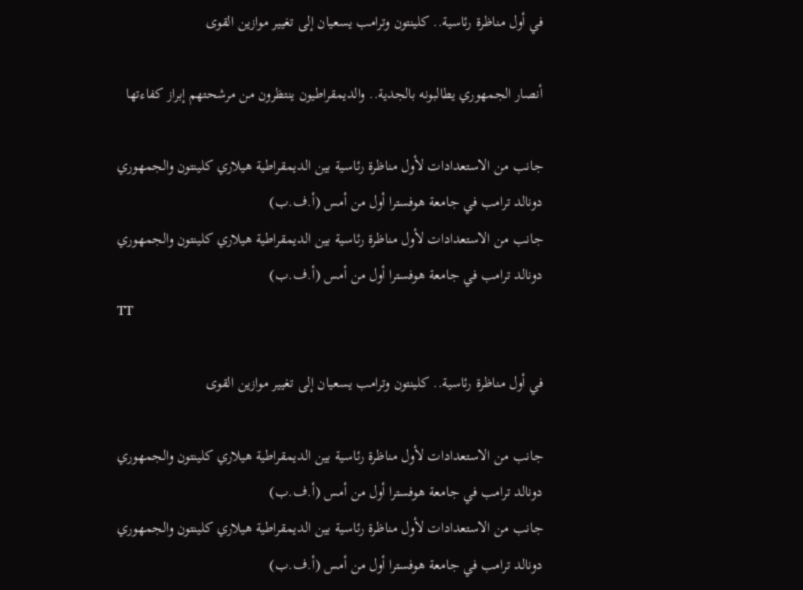في أول مناظرة رئاسية.. كلينتون وترامب يسعيان إلى تغيير موازين القوى

أنصار الجمهوري يطالبونه بالجدية.. والديمقراطيون ينتظرون من مرشحتهم إبراز كفاءتها

جانب من الاستعدادات لأول مناظرة رئاسية بين الديمقراطية هيلاري كلينتون والجمهوري دونالد ترامب في جامعة هوفسترا أول من أمس (أ.ف.ب)
جانب من الاستعدادات لأول مناظرة رئاسية بين الديمقراطية هيلاري كلينتون والجمهوري دونالد ترامب في جامعة هوفسترا أول من أمس (أ.ف.ب)
TT

في أول مناظرة رئاسية.. كلينتون وترامب يسعيان إلى تغيير موازين القوى

جانب من الاستعدادات لأول مناظرة رئاسية بين الديمقراطية هيلاري كلينتون والجمهوري دونالد ترامب في جامعة هوفسترا أول من أمس (أ.ف.ب)
جانب من الاستعدادات لأول مناظرة رئاسية بين الديمقراطية هيلاري كلينتون والجمهوري دونالد ترامب في جامعة هوفسترا أول من أمس (أ.ف.ب)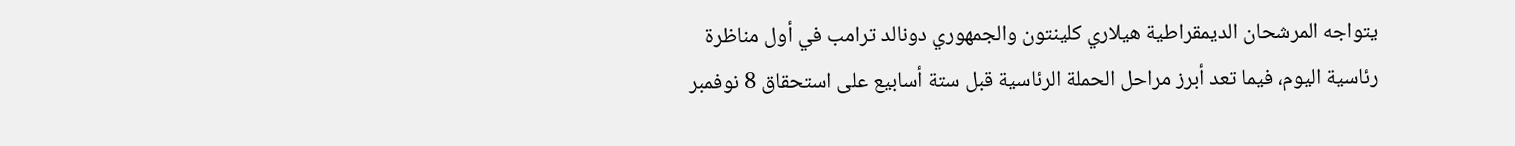يتواجه المرشحان الديمقراطية هيلاري كلينتون والجمهوري دونالد ترامب في أول مناظرة رئاسية اليوم، فيما تعد أبرز مراحل الحملة الرئاسية قبل ستة أسابيع على استحقاق 8 نوفمبر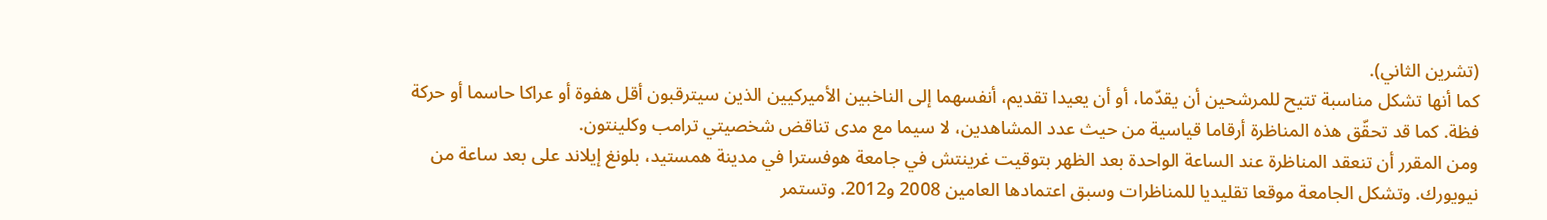(تشرين الثاني).
كما أنها تشكل مناسبة تتيح للمرشحين أن يقدّما، أو أن يعيدا تقديم، أنفسهما إلى الناخبين الأميركيين الذين سيترقبون أقل هفوة أو عراكا حاسما أو حركة فظة. كما قد تحقّق هذه المناظرة أرقاما قياسية من حيث عدد المشاهدين، لا سيما مع مدى تناقض شخصيتي ترامب وكلينتون.
ومن المقرر أن تنعقد المناظرة عند الساعة الواحدة بعد الظهر بتوقيت غرينتش في جامعة هوفسترا في مدينة همستيد، بلونغ إيلاند على بعد ساعة من نيويورك. وتشكل الجامعة موقعا تقليديا للمناظرات وسبق اعتمادها العامين 2008 و2012. وتستمر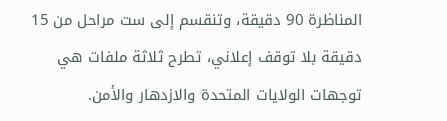المناظرة 90 دقيقة، وتنقسم إلى ست مراحل من 15 دقيقة بلا توقف إعلاني، تطرح ثلاثة ملفات هي توجهات الولايات المتحدة والازدهار والأمن.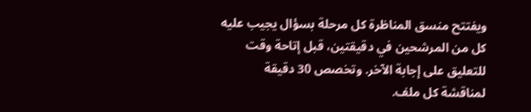ويفتتح منسق المناظرة كل مرحلة بسؤال يجيب عليه كل من المرشحين في دقيقتين، قبل إتاحة وقت للتعليق على إجابة الآخر. وتخصص 30 دقيقة لمناقشة كل ملف.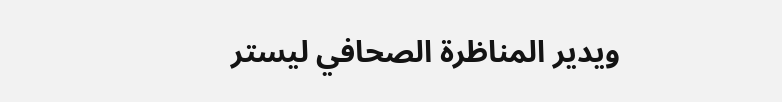ويدير المناظرة الصحافي ليستر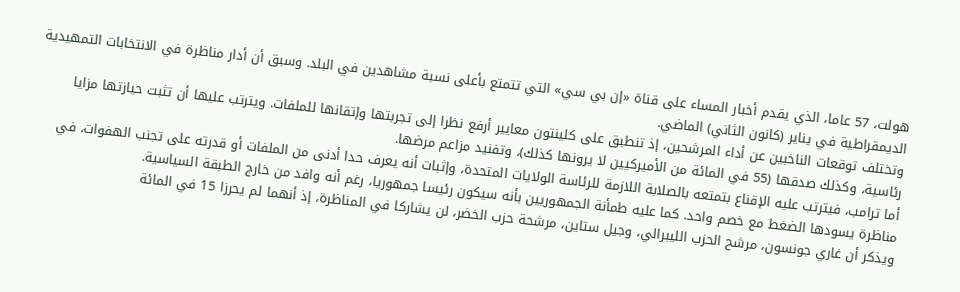هولت، 57 عاما، الذي يقدم أخبار المساء على قناة «إن بي سي» التي تتمتع بأعلى نسبة مشاهدين في البلد. وسبق أن أدار مناظرة في الانتخابات التمهيدية الديمقراطية في يناير (كانون الثاني) الماضي.
وتختلف توقعات الناخبين عن أداء المرشحين، إذ تنطبق على كلينتون معايير أرفع نظرا إلى تجربتها وإتقانها للملفات. ويترتب عليها أن تثبت حيازتها مزايا رئاسية، وكذلك صدقها (55 في المائة من الأميركيين لا يرونها كذلك)، وتفنيد مزاعم مرضها.
أما ترامب، فيترتب عليه الإقناع بتمتعه بالصلابة اللازمة للرئاسة الولايات المتحدة، وإثبات أنه يعرف حدا أدنى من الملفات أو قدرته على تجنب الهفوات، في مناظرة يسودها الضغط مع خصم واحد. كما عليه طمأنة الجمهوريين بأنه سيكون رئيسا جمهوريا، رغم أنه وافد من خارج الطبقة السياسية.
ويذكر أن غاري جونسون، مرشح الحزب الليبرالي، وجيل ستاين، مرشحة حزب الخضر، لن يشاركا في المناظرة، إذ أنهما لم يحرزا 15 في المائة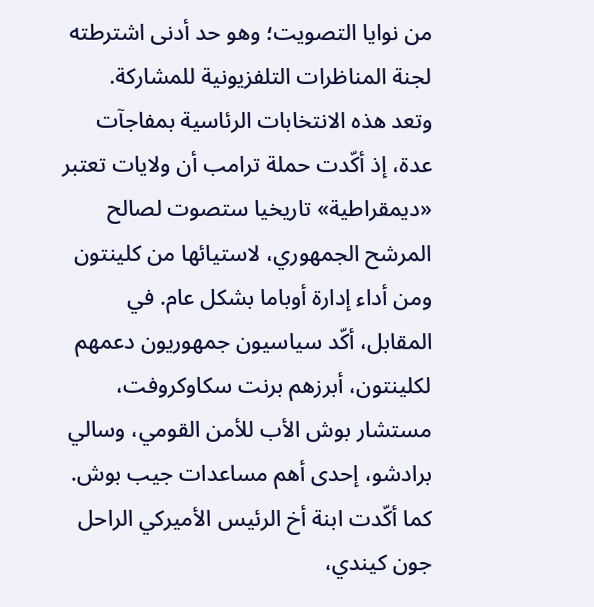من نوايا التصويت؛ وهو حد أدنى اشترطته لجنة المناظرات التلفزيونية للمشاركة.
وتعد هذه الانتخابات الرئاسية بمفاجآت عدة، إذ أكّدت حملة ترامب أن ولايات تعتبر «ديمقراطية» تاريخيا ستصوت لصالح المرشح الجمهوري، لاستيائها من كلينتون ومن أداء إدارة أوباما بشكل عام. في المقابل، أكّد سياسيون جمهوريون دعمهم لكلينتون، أبرزهم برنت سكاوكروفت، مستشار بوش الأب للأمن القومي، وسالي برادشو، إحدى أهم مساعدات جيب بوش. كما أكّدت ابنة أخ الرئيس الأميركي الراحل جون كيندي،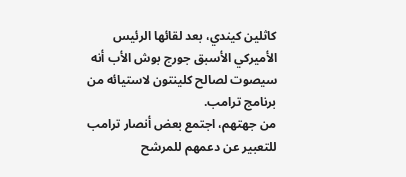كاثلين كيندي، بعد لقائها الرئيس الأميركي الأسبق جورج بوش الأب أنه سيصوت لصالح كلينتون لاستيائه من برنامج ترامب.
من جهتهم، اجتمع بعض أنصار ترامب للتعبير عن دعمهم للمرشح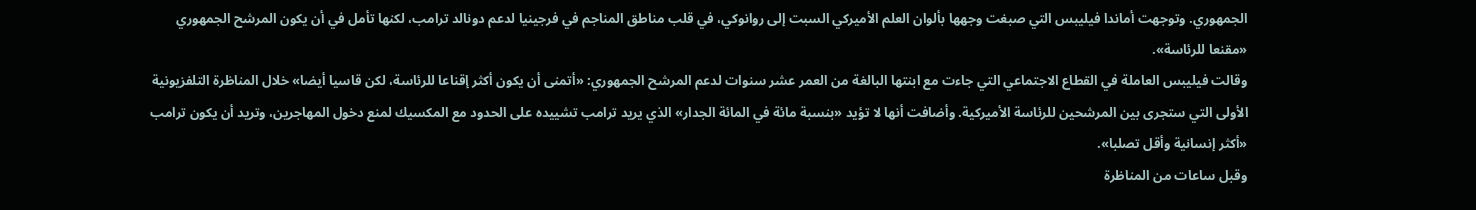الجمهوري. وتوجهت أماندا فيليبس التي صبغت وجهها بألوان العلم الأميركي السبت إلى روانوكي، في قلب مناطق المناجم في فرجينيا لدعم دونالد ترامب، لكنها تأمل في أن يكون المرشح الجمهوري «مقنعا للرئاسة».
وقالت فيليبس العاملة في القطاع الاجتماعي التي جاءت مع ابنتها البالغة من العمر عشر سنوات لدعم المرشح الجمهوري: «أتمنى أن يكون أكثر إقناعا للرئاسة، لكن قاسيا أيضا» خلال المناظرة التلفزيونية الأولى التي ستجرى بين المرشحين للرئاسة الأميركية. وأضافت أنها لا تؤيد «بنسبة مائة في المائة الجدار» الذي يريد ترامب تشييده على الحدود مع المكسيك لمنع دخول المهاجرين، وتريد أن يكون ترامب «أكثر إنسانية وأقل تصلبا».
وقبل ساعات من المناظرة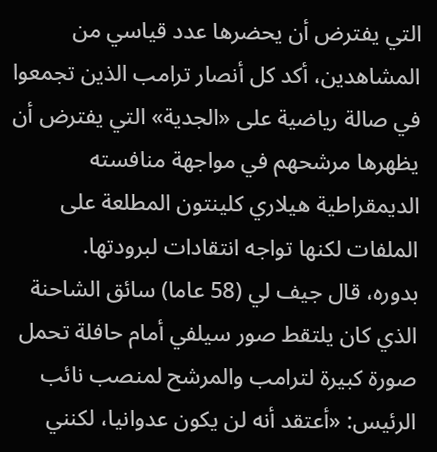التي يفترض أن يحضرها عدد قياسي من المشاهدين، أكد كل أنصار ترامب الذين تجمعوا في صالة رياضية على «الجدية» التي يفترض أن يظهرها مرشحهم في مواجهة منافسته الديمقراطية هيلاري كلينتون المطلعة على الملفات لكنها تواجه انتقادات لبرودتها.
بدوره، قال جيف لي (58 عاما) سائق الشاحنة الذي كان يلتقط صور سيلفي أمام حافلة تحمل صورة كبيرة لترامب والمرشح لمنصب نائب الرئيس: «أعتقد أنه لن يكون عدوانيا، لكنني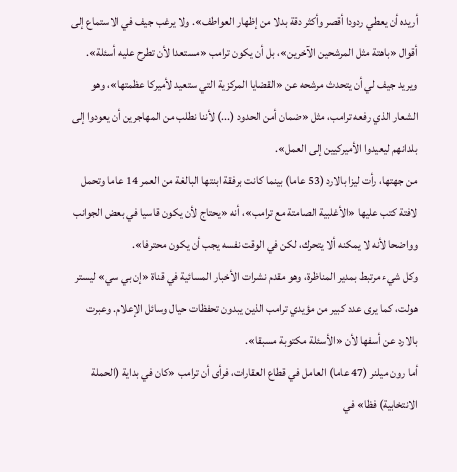أريده أن يعطي ردودا أقصر وأكثر دقة بدلا من إظهار العواطف». ولا يرغب جيف في الاستماع إلى أقوال «باهتة مثل المرشحين الآخرين»، بل أن يكون ترامب «مستعدا لأن تطرح عليه أسئلة».
ويريد جيف لي أن يتحدث مرشحه عن «القضايا المركزية التي ستعيد لأميركا عظمتها»، وهو الشعار الذي رفعه ترامب، مثل «ضمان أمن الحدود (...) لأننا نطلب من المهاجرين أن يعودوا إلى بلدانهم ليعيدوا الأميركيين إلى العمل».
من جهتها، رأت ليزا بالارد (53 عاما) بينما كانت برفقة ابنتها البالغة من العمر 14 عاما وتحمل لافتة كتب عليها «الأغلبية الصامتة مع ترامب»، أنه «يحتاج لأن يكون قاسيا في بعض الجوانب وواضحا لأنه لا يمكنه ألا يتحرك، لكن في الوقت نفسه يجب أن يكون محترفا».
وكل شيء مرتبط بمدير المناظرة، وهو مقدم نشرات الأخبار المسائية في قناة «إن بي سي» ليستر هولت، كما يرى عدد كبير من مؤيدي ترامب الذين يبدون تحفظات حيال وسائل الإعلام. وعبرت بالارد عن أسفها لأن «الأسئلة مكتوبة مسبقا».
أما رون ميلنر (47 عاما) العامل في قطاع العقارات، فرأى أن ترامب «كان في بداية (الحملة الانتخابية) فظا» في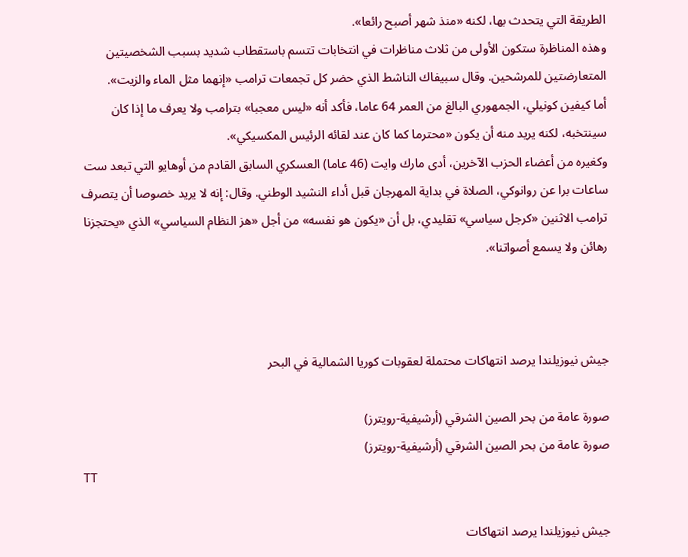الطريقة التي يتحدث بها، لكنه «منذ شهر أصبح رائعا».
وهذه المناظرة ستكون الأولى من ثلاث مناظرات في انتخابات تتسم باستقطاب شديد بسبب الشخصيتين المتعارضتين للمرشحين. وقال سبيفاك الناشط الذي حضر كل تجمعات ترامب «إنهما مثل الماء والزيت».
أما كيفين كونيلي، الجمهوري البالغ من العمر 64 عاما، فأكد أنه «ليس معجبا» بترامب ولا يعرف ما إذا كان سينتخبه، لكنه يريد منه أن يكون «محترما كما كان عند لقائه الرئيس المكسيكي».
وكغيره من أعضاء الحزب الآخرين، أدى مارك وايت (46 عاما) العسكري السابق القادم من أوهايو التي تبعد ست ساعات برا عن روانوكي، الصلاة في بداية المهرجان قبل أداء النشيد الوطني. وقال: إنه لا يريد خصوصا أن يتصرف ترامب الاثنين «كرجل سياسي» تقليدي، بل أن «يكون هو نفسه» من أجل «هز النظام السياسي» الذي «يحتجزنا رهائن ولا يسمع أصواتنا».



جيش نيوزيلندا يرصد انتهاكات محتملة لعقوبات كوريا الشمالية في البحر

صورة عامة من بحر الصين الشرقي (أرشيفية-رويترز)
صورة عامة من بحر الصين الشرقي (أرشيفية-رويترز)
TT

جيش نيوزيلندا يرصد انتهاكات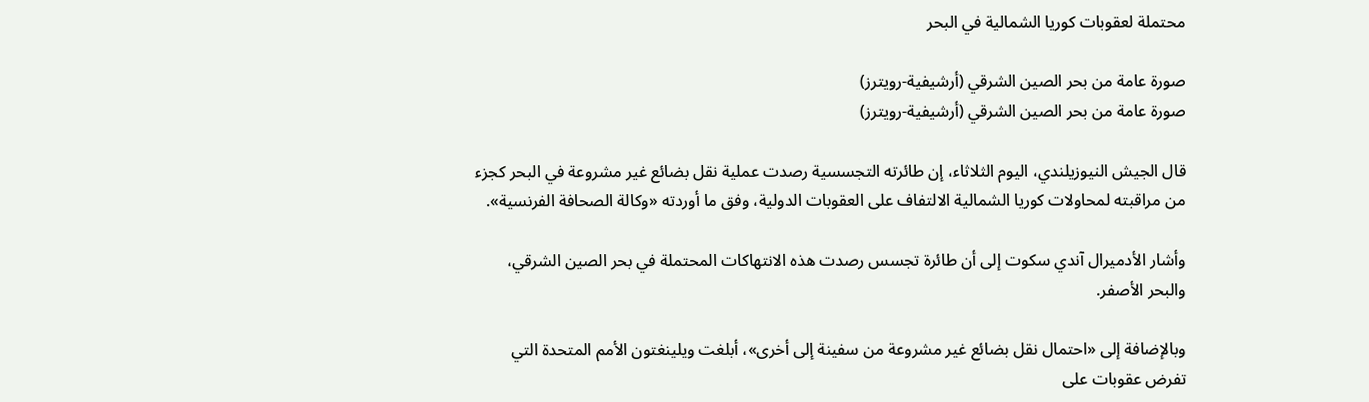محتملة لعقوبات كوريا الشمالية في البحر

صورة عامة من بحر الصين الشرقي (أرشيفية-رويترز)
صورة عامة من بحر الصين الشرقي (أرشيفية-رويترز)

قال الجيش النيوزيلندي، اليوم الثلاثاء، إن طائرته التجسسية رصدت عملية نقل بضائع غير مشروعة في البحر كجزء من مراقبته لمحاولات كوريا الشمالية الالتفاف على العقوبات الدولية، وفق ما أوردته «وكالة الصحافة الفرنسية».

وأشار الأدميرال آندي سكوت إلى أن طائرة تجسس رصدت هذه الانتهاكات المحتملة في بحر الصين الشرقي، والبحر الأصفر.

وبالإضافة إلى «احتمال نقل بضائع غير مشروعة من سفينة إلى أخرى»، أبلغت ويلينغتون الأمم المتحدة التي تفرض عقوبات على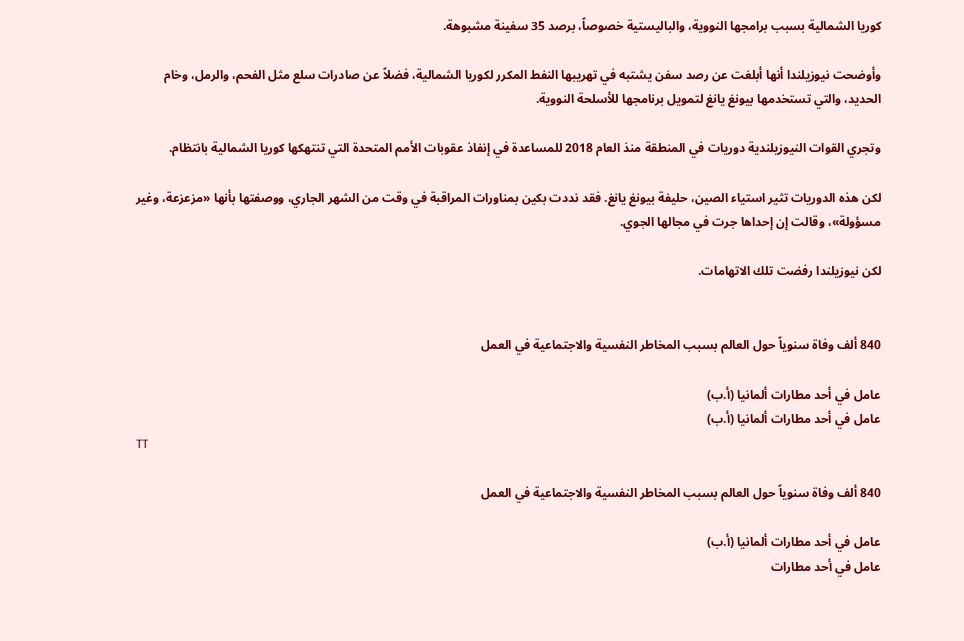كوريا الشمالية بسبب برامجها النووية، والباليستية خصوصاً، برصد 35 سفينة مشبوهة.

وأوضحت نيوزيلندا أنها أبلغت عن رصد سفن يشتبه في تهريبها النفط المكرر لكوريا الشمالية، فضلاً عن صادرات سلع مثل الفحم، والرمل، وخام الحديد، والتي تستخدمها بيونغ يانغ لتمويل برنامجها للأسلحة النووية.

وتجري القوات النيوزيلندية دوريات في المنطقة منذ العام 2018 للمساعدة في إنفاذ عقوبات الأمم المتحدة التي تنتهكها كوريا الشمالية بانتظام.

لكن هذه الدوريات تثير استياء الصين، حليفة بيونغ يانغ. فقد نددت بكين بمناورات المراقبة في وقت من الشهر الجاري، ووصفتها بأنها «مزعزعة، وغير مسؤولة»، وقالت إن إحداها جرت في مجالها الجوي.

لكن نيوزيلندا رفضت تلك الاتهامات.


840 ألف وفاة سنوياً حول العالم بسبب المخاطر النفسية والاجتماعية في العمل

عامل في أحد مطارات ألمانيا (أ.ب)
عامل في أحد مطارات ألمانيا (أ.ب)
TT

840 ألف وفاة سنوياً حول العالم بسبب المخاطر النفسية والاجتماعية في العمل

عامل في أحد مطارات ألمانيا (أ.ب)
عامل في أحد مطارات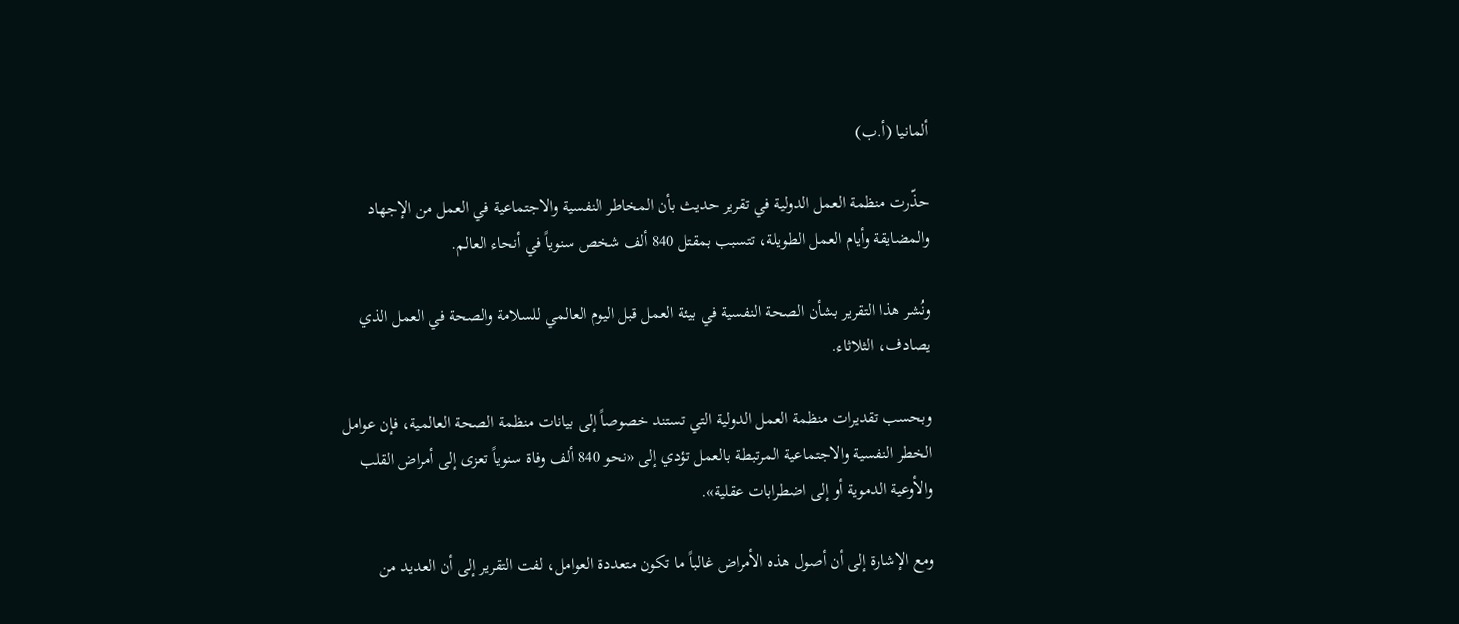ألمانيا (أ.ب)

حذّرت منظمة العمل الدولية في تقرير حديث بأن المخاطر النفسية والاجتماعية في العمل من الإجهاد والمضايقة وأيام العمل الطويلة، تتسبب بمقتل 840 ألف شخص سنوياً في أنحاء العالم.

ونُشر هذا التقرير بشأن الصحة النفسية في بيئة العمل قبل اليوم العالمي للسلامة والصحة في العمل الذي يصادف، الثلاثاء.

وبحسب تقديرات منظمة العمل الدولية التي تستند خصوصاً إلى بيانات منظمة الصحة العالمية، فإن عوامل الخطر النفسية والاجتماعية المرتبطة بالعمل تؤدي إلى «نحو 840 ألف وفاة سنوياً تعزى إلى أمراض القلب والأوعية الدموية أو إلى اضطرابات عقلية».

ومع الإشارة إلى أن أصول هذه الأمراض غالباً ما تكون متعددة العوامل، لفت التقرير إلى أن العديد من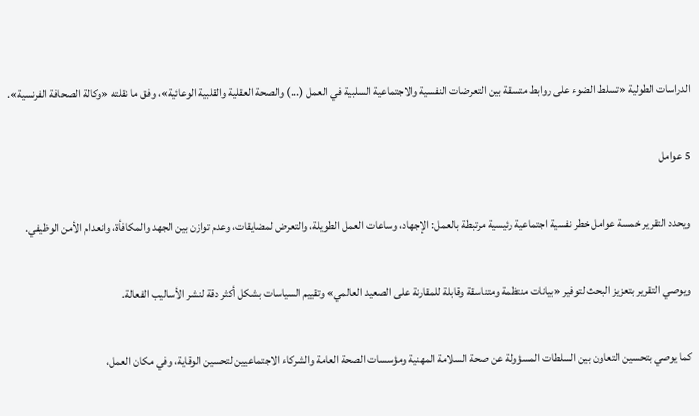الدراسات الطولية «تسلط الضوء على روابط متسقة بين التعرضات النفسية والاجتماعية السلبية في العمل (...) والصحة العقلية والقلبية الوعائية»، وفق ما نقلته «وكالة الصحافة الفرنسية».

5 عوامل

ويحدد التقرير خمسة عوامل خطر نفسية اجتماعية رئيسية مرتبطة بالعمل: الإجهاد، وساعات العمل الطويلة، والتعرض لمضايقات، وعدم توازن بين الجهد والمكافأة، وانعدام الأمن الوظيفي.

ويوصي التقرير بتعزيز البحث لتوفير «بيانات منتظمة ومتناسقة وقابلة للمقارنة على الصعيد العالمي» وتقييم السياسات بشكل أكثر دقة لنشر الأساليب الفعالة.

كما يوصي بتحسين التعاون بين السلطات المسؤولة عن صحة السلامة المهنية ومؤسسات الصحة العامة والشركاء الاجتماعيين لتحسين الوقاية، وفي مكان العمل،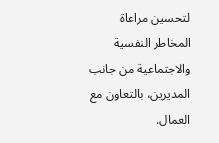لتحسين مراعاة المخاطر النفسية والاجتماعية من جانب المديرين، بالتعاون مع العمال.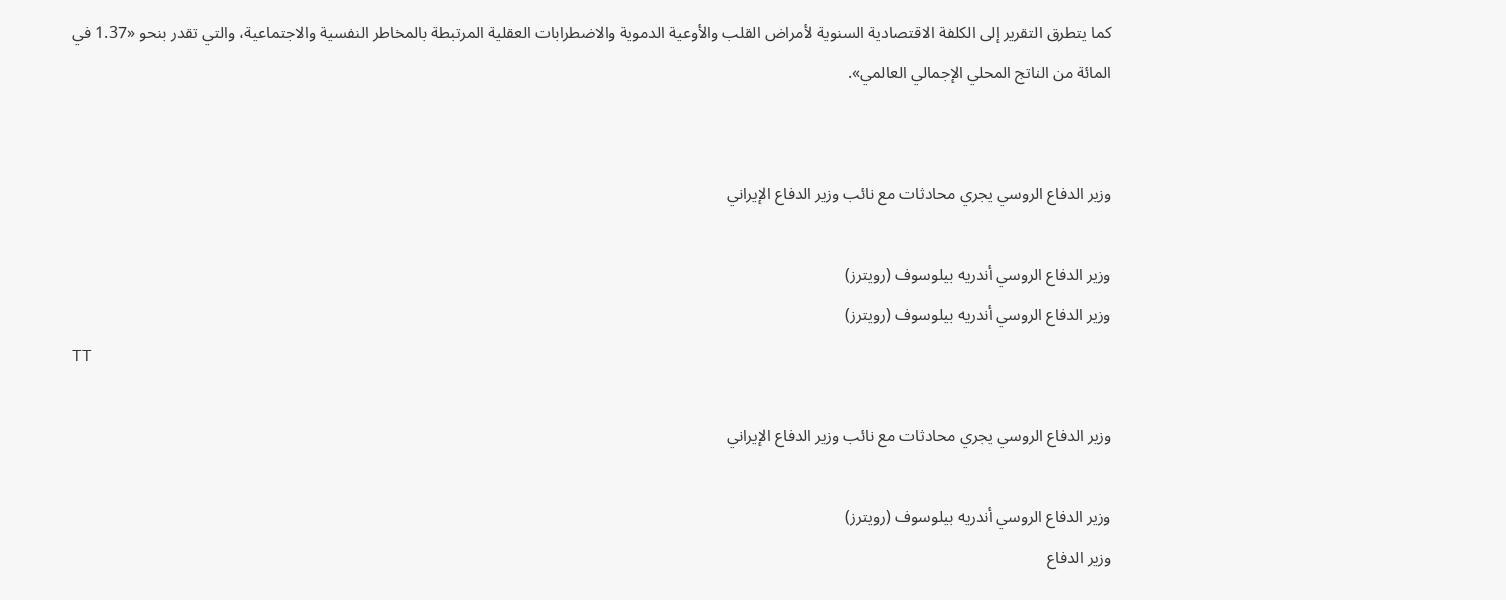كما يتطرق التقرير إلى الكلفة الاقتصادية السنوية لأمراض القلب والأوعية الدموية والاضطرابات العقلية المرتبطة بالمخاطر النفسية والاجتماعية، والتي تقدر بنحو «1.37 في المائة من الناتج المحلي الإجمالي العالمي».


وزير الدفاع الروسي يجري محادثات مع نائب وزير الدفاع الإيراني

وزير الدفاع الروسي أندريه بيلوسوف (رويترز)
وزير الدفاع الروسي أندريه بيلوسوف (رويترز)
TT

وزير الدفاع الروسي يجري محادثات مع نائب وزير الدفاع الإيراني

وزير الدفاع الروسي أندريه بيلوسوف (رويترز)
وزير الدفاع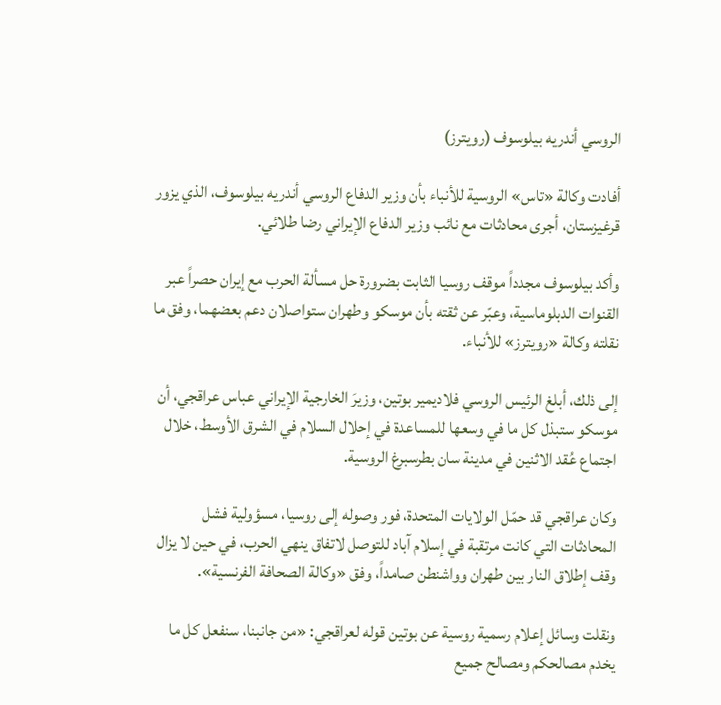الروسي أندريه بيلوسوف (رويترز)

أفادت وكالة «تاس» الروسية للأنباء بأن وزير الدفاع الروسي أندريه بيلوسوف، الذي يزور قرغيزستان، أجرى محادثات مع نائب وزير الدفاع الإيراني رضا طلائي.

وأكد بيلوسوف مجدداً موقف روسيا الثابت بضرورة حل مسألة الحرب مع إيران حصراً عبر القنوات الدبلوماسية، وعبّر عن ثقته بأن موسكو وطهران ستواصلان دعم بعضهما، وفق ما نقلته وكالة «رويترز» للأنباء.

إلى ذلك، أبلغ الرئيس الروسي فلاديمير بوتين، وزيرَ الخارجية الإيراني عباس عراقجي، أن موسكو ستبذل كل ما في وسعها للمساعدة في إحلال السلام في الشرق الأوسط، خلال اجتماع عُقد الاثنين في مدينة سان بطرسبرغ الروسية.

وكان عراقجي قد حمّل الولايات المتحدة، فور وصوله إلى روسيا، مسؤولية فشل المحادثات التي كانت مرتقبة في إسلام آباد للتوصل لاتفاق ينهي الحرب، في حين لا يزال وقف إطلاق النار بين طهران وواشنطن صامداً، وفق «وكالة الصحافة الفرنسية».

ونقلت وسائل إعلام رسمية روسية عن بوتين قوله لعراقجي: «من جانبنا، سنفعل كل ما يخدم مصالحكم ومصالح جميع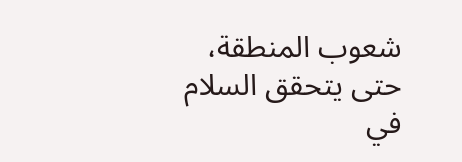شعوب المنطقة، حتى يتحقق السلام في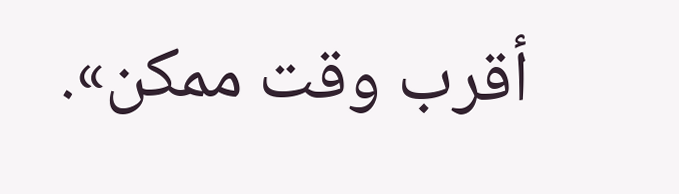أقرب وقت ممكن».